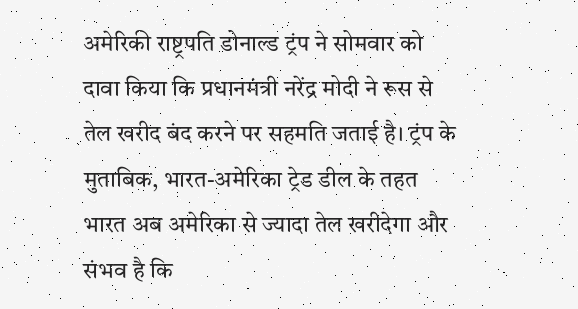अमेरिकी राष्ट्रपति डोनाल्ड ट्रंप ने सोमवार को दावा किया कि प्रधानमंत्री नरेंद्र मोदी ने रूस से तेल खरीद बंद करने पर सहमति जताई है। ट्रंप के मुताबिक, भारत-अमेरिका ट्रेड डील के तहत भारत अब अमेरिका से ज्यादा तेल खरीदेगा और संभव है कि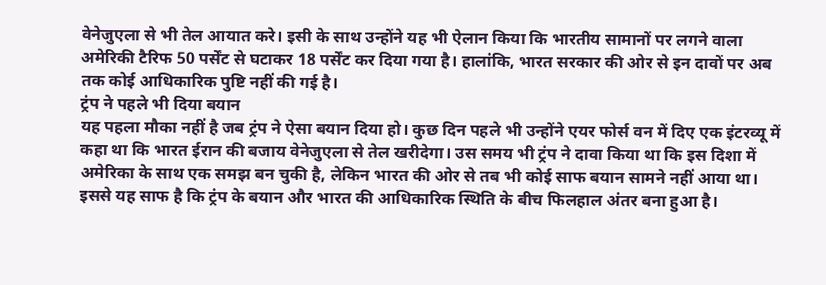वेनेजुएला से भी तेल आयात करे। इसी के साथ उन्होंने यह भी ऐलान किया कि भारतीय सामानों पर लगने वाला अमेरिकी टैरिफ 50 पर्सेंट से घटाकर 18 पर्सेंट कर दिया गया है। हालांकि, भारत सरकार की ओर से इन दावों पर अब तक कोई आधिकारिक पुष्टि नहीं की गई है।
ट्रंप ने पहले भी दिया बयान
यह पहला मौका नहीं है जब ट्रंप ने ऐसा बयान दिया हो। कुछ दिन पहले भी उन्होंने एयर फोर्स वन में दिए एक इंटरव्यू में कहा था कि भारत ईरान की बजाय वेनेजुएला से तेल खरीदेगा। उस समय भी ट्रंप ने दावा किया था कि इस दिशा में अमेरिका के साथ एक समझ बन चुकी है, लेकिन भारत की ओर से तब भी कोई साफ बयान सामने नहीं आया था। इससे यह साफ है कि ट्रंप के बयान और भारत की आधिकारिक स्थिति के बीच फिलहाल अंतर बना हुआ है।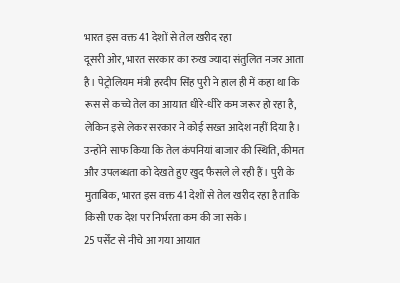भारत इस वक्त 41 देशों से तेल खरीद रहा
दूसरी ओर, भारत सरकार का रुख ज्यादा संतुलित नजर आता है। पेट्रोलियम मंत्री हरदीप सिंह पुरी ने हाल ही में कहा था कि रूस से कच्चे तेल का आयात धीरे-धीरे कम जरूर हो रहा है, लेकिन इसे लेकर सरकार ने कोई सख्त आदेश नहीं दिया है। उन्होंने साफ किया कि तेल कंपनियां बाजार की स्थिति, कीमत और उपलब्धता को देखते हुए खुद फैसले ले रही हैं। पुरी के मुताबिक, भारत इस वक्त 41 देशों से तेल खरीद रहा है ताकि किसी एक देश पर निर्भरता कम की जा सके।
25 पर्सेंट से नीचे आ गया आयात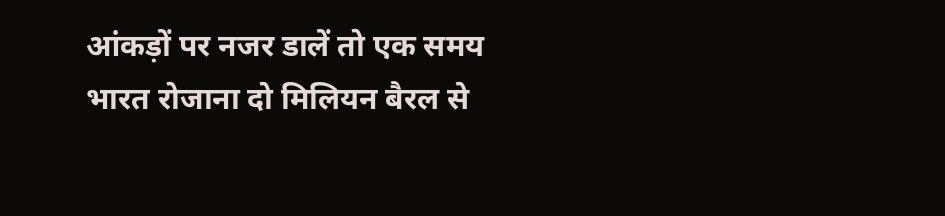आंकड़ों पर नजर डालें तो एक समय भारत रोजाना दो मिलियन बैरल से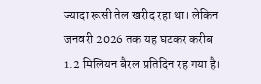ज्यादा रूसी तेल खरीद रहा था। लेकिन जनवरी 2026 तक यह घटकर करीब 1.2 मिलियन बैरल प्रतिदिन रह गया है।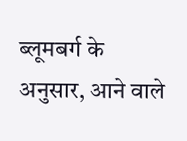ब्लूमबर्ग के अनुसार, आने वाले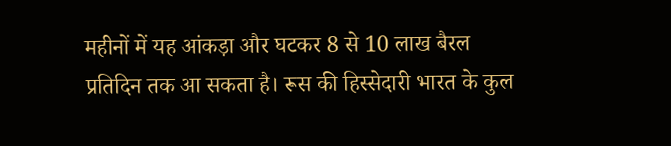महीनों में यह आंकड़ा और घटकर 8 से 10 लाख बैरल प्रतिदिन तक आ सकता है। रूस की हिस्सेदारी भारत के कुल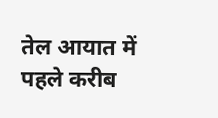तेल आयात में पहले करीब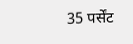35 पर्सेंट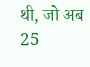थी, जो अब 25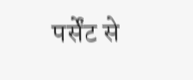पर्सेंट से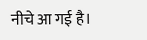नीचे आ गई है।